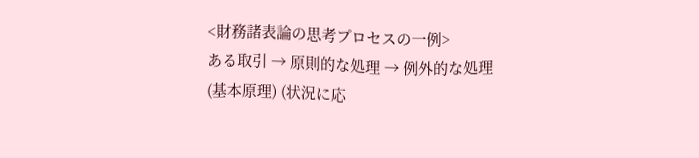<財務諸表論の思考プロセスの一例>
ある取引 → 原則的な処理 → 例外的な処理
(基本原理) (状況に応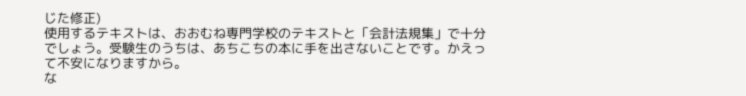じた修正)
使用するテキストは、おおむね専門学校のテキストと「会計法規集」で十分でしょう。受験生のうちは、あちこちの本に手を出さないことです。かえって不安になりますから。
な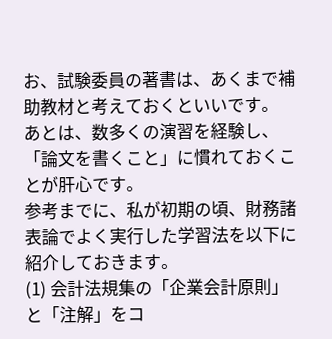お、試験委員の著書は、あくまで補助教材と考えておくといいです。
あとは、数多くの演習を経験し、「論文を書くこと」に慣れておくことが肝心です。
参考までに、私が初期の頃、財務諸表論でよく実行した学習法を以下に紹介しておきます。
(1) 会計法規集の「企業会計原則」と「注解」をコ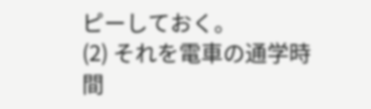ピーしておく。
(2) それを電車の通学時間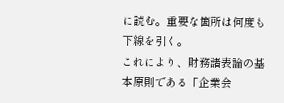に読む。重要な箇所は何度も下線を引く。
これにより、財務諸表論の基本原則である「企業会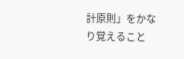計原則」をかなり覚えること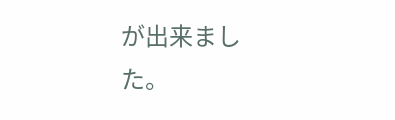が出来ました。